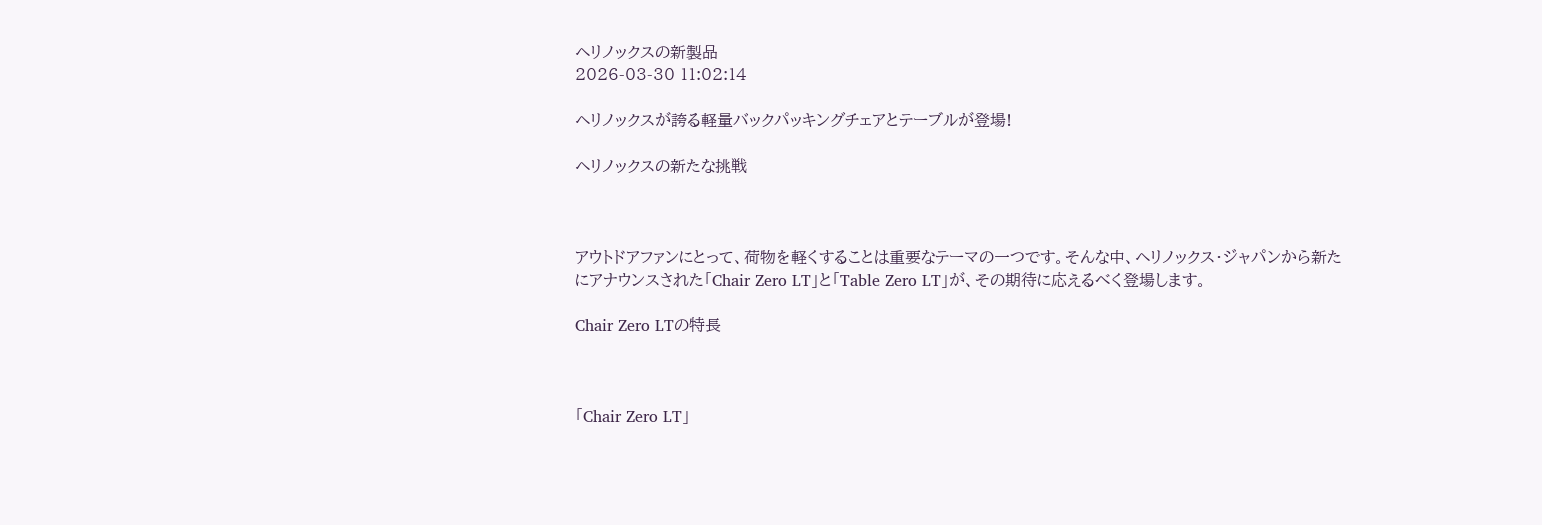ヘリノックスの新製品
2026-03-30 11:02:14

ヘリノックスが誇る軽量バックパッキングチェアとテーブルが登場!

ヘリノックスの新たな挑戦



アウトドアファンにとって、荷物を軽くすることは重要なテーマの一つです。そんな中、ヘリノックス・ジャパンから新たにアナウンスされた「Chair Zero LT」と「Table Zero LT」が、その期待に応えるべく登場します。

Chair Zero LTの特長



「Chair Zero LT」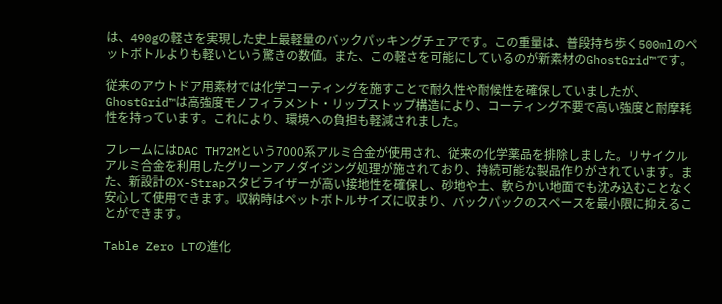は、490gの軽さを実現した史上最軽量のバックパッキングチェアです。この重量は、普段持ち歩く500mlのペットボトルよりも軽いという驚きの数値。また、この軽さを可能にしているのが新素材のGhostGrid™です。

従来のアウトドア用素材では化学コーティングを施すことで耐久性や耐候性を確保していましたが、GhostGrid™は高強度モノフィラメント・リップストップ構造により、コーティング不要で高い強度と耐摩耗性を持っています。これにより、環境への負担も軽減されました。

フレームにはDAC TH72Mという7000系アルミ合金が使用され、従来の化学薬品を排除しました。リサイクルアルミ合金を利用したグリーンアノダイジング処理が施されており、持続可能な製品作りがされています。また、新設計のX-Strapスタビライザーが高い接地性を確保し、砂地や土、軟らかい地面でも沈み込むことなく安心して使用できます。収納時はペットボトルサイズに収まり、バックパックのスペースを最小限に抑えることができます。

Table Zero LTの進化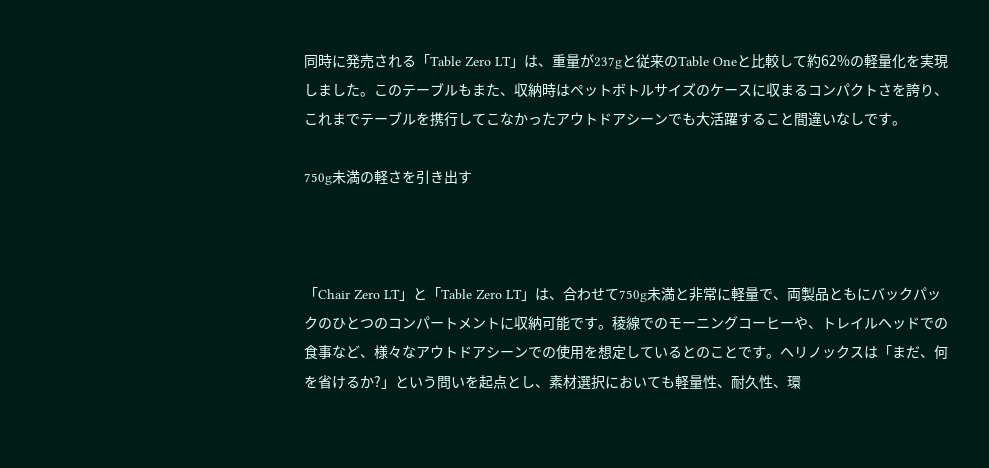同時に発売される「Table Zero LT」は、重量が237gと従来のTable Oneと比較して約62%の軽量化を実現しました。このテーブルもまた、収納時はペットボトルサイズのケースに収まるコンパクトさを誇り、これまでテーブルを携行してこなかったアウトドアシーンでも大活躍すること間違いなしです。

750g未満の軽さを引き出す



「Chair Zero LT」と「Table Zero LT」は、合わせて750g未満と非常に軽量で、両製品ともにバックパックのひとつのコンパートメントに収納可能です。稜線でのモーニングコーヒーや、トレイルヘッドでの食事など、様々なアウトドアシーンでの使用を想定しているとのことです。ヘリノックスは「まだ、何を省けるか?」という問いを起点とし、素材選択においても軽量性、耐久性、環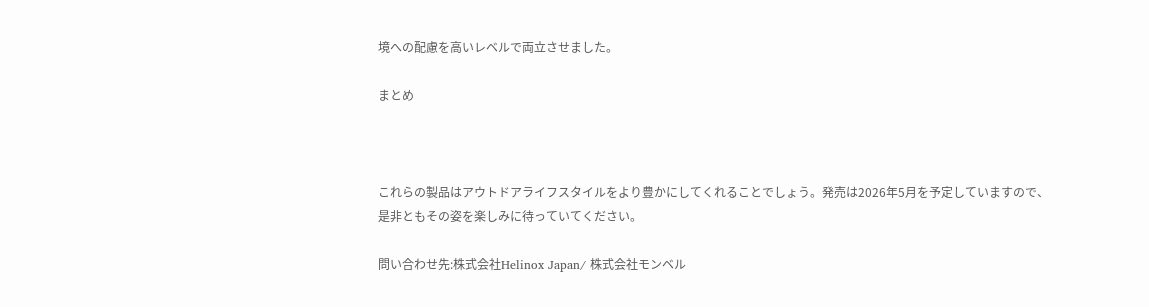境への配慮を高いレベルで両立させました。

まとめ



これらの製品はアウトドアライフスタイルをより豊かにしてくれることでしょう。発売は2026年5月を予定していますので、是非ともその姿を楽しみに待っていてください。

問い合わせ先:株式会社Helinox Japan/ 株式会社モンベル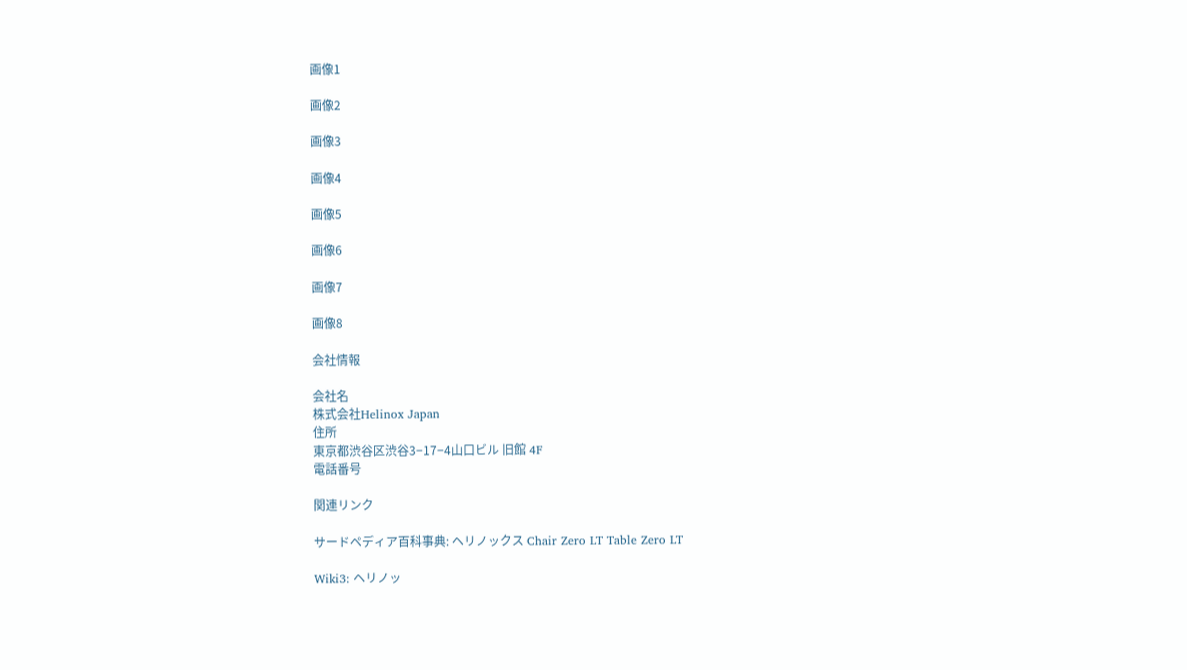画像1

画像2

画像3

画像4

画像5

画像6

画像7

画像8

会社情報

会社名
株式会社Helinox Japan
住所
東京都渋谷区渋谷3−17−4山口ビル 旧館 4F
電話番号

関連リンク

サードペディア百科事典: ヘリノックス Chair Zero LT Table Zero LT

Wiki3: ヘリノッ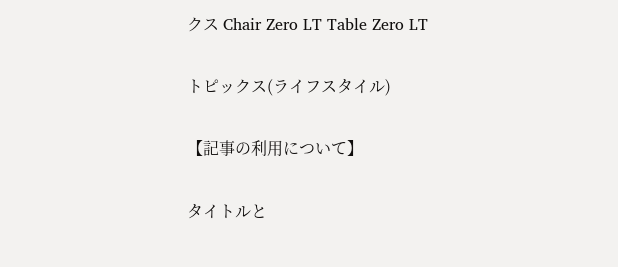クス Chair Zero LT Table Zero LT

トピックス(ライフスタイル)

【記事の利用について】

タイトルと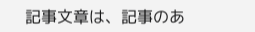記事文章は、記事のあ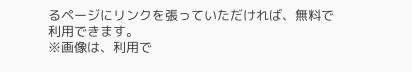るページにリンクを張っていただければ、無料で利用できます。
※画像は、利用で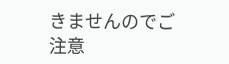きませんのでご注意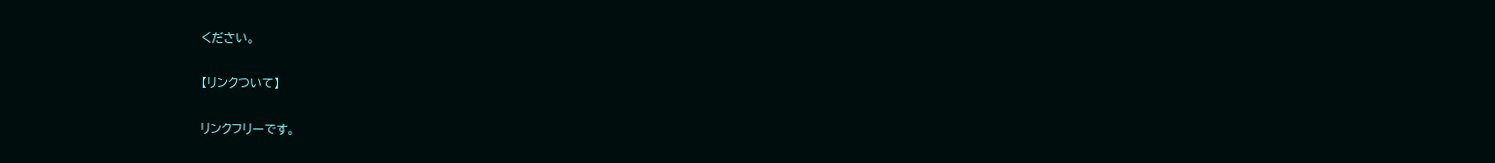ください。

【リンクついて】

リンクフリーです。